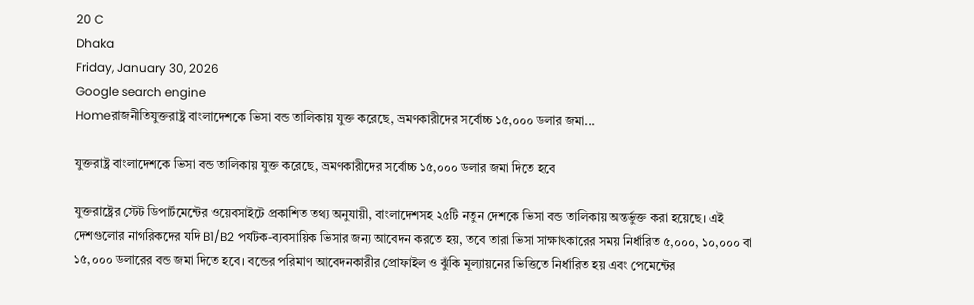20 C
Dhaka
Friday, January 30, 2026
Google search engine
Homeরাজনীতিযুক্তরাষ্ট্র বাংলাদেশকে ভিসা বন্ড তালিকায় যুক্ত করেছে, ভ্রমণকারীদের সর্বোচ্চ ১৫,০০০ ডলার জমা...

যুক্তরাষ্ট্র বাংলাদেশকে ভিসা বন্ড তালিকায় যুক্ত করেছে, ভ্রমণকারীদের সর্বোচ্চ ১৫,০০০ ডলার জমা দিতে হবে

যুক্তরাষ্ট্রের স্টেট ডিপার্টমেন্টের ওয়েবসাইটে প্রকাশিত তথ্য অনুযায়ী, বাংলাদেশসহ ২৫টি নতুন দেশকে ভিসা বন্ড তালিকায় অন্তর্ভুক্ত করা হয়েছে। এই দেশগুলোর নাগরিকদের যদি B1/B2 পর্যটক-ব্যবসায়িক ভিসার জন্য আবেদন করতে হয়, তবে তারা ভিসা সাক্ষাৎকারের সময় নির্ধারিত ৫,০০০, ১০,০০০ বা ১৫,০০০ ডলারের বন্ড জমা দিতে হবে। বন্ডের পরিমাণ আবেদনকারীর প্রোফাইল ও ঝুঁকি মূল্যায়নের ভিত্তিতে নির্ধারিত হয় এবং পেমেন্টের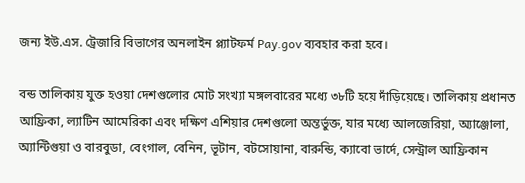জন্য ইউ.এস. ট্রেজারি বিভাগের অনলাইন প্ল্যাটফর্ম Pay.gov ব্যবহার করা হবে।

বন্ড তালিকায় যুক্ত হওয়া দেশগুলোর মোট সংখ্যা মঙ্গলবারের মধ্যে ৩৮টি হয়ে দাঁড়িয়েছে। তালিকায় প্রধানত আফ্রিকা, ল্যাটিন আমেরিকা এবং দক্ষিণ এশিয়ার দেশগুলো অন্তর্ভুক্ত, যার মধ্যে আলজেরিয়া, অ্যাঞ্জোলা, অ্যান্টিগুয়া ও বারবুডা, বেংগাল, বেনিন, ভূটান, বটসোয়ানা, বারুন্ডি, ক্যাবো ভার্দে, সেন্ট্রাল আফ্রিকান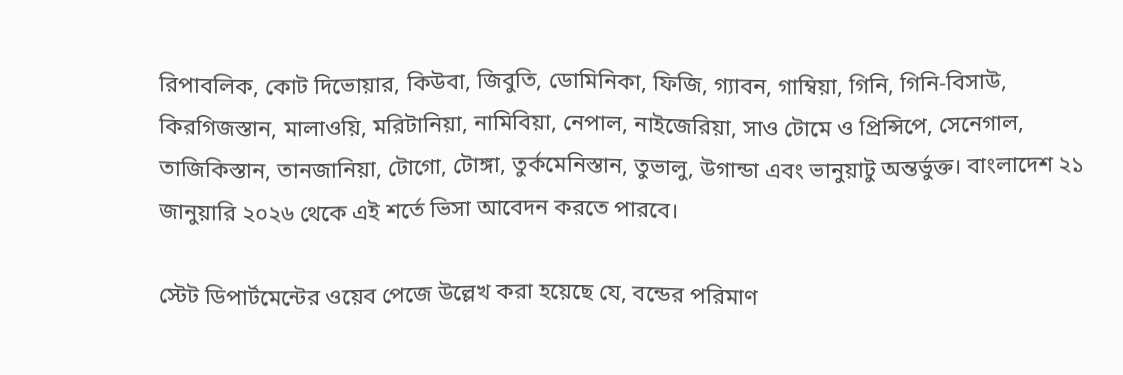রিপাবলিক, কোট দিভোয়ার, কিউবা, জিবুতি, ডোমিনিকা, ফিজি, গ্যাবন, গাম্বিয়া, গিনি, গিনি-বিসাউ, কিরগিজস্তান, মালাওয়ি, মরিটানিয়া, নামিবিয়া, নেপাল, নাইজেরিয়া, সাও টোমে ও প্রিন্সিপে, সেনেগাল, তাজিকিস্তান, তানজানিয়া, টোগো, টোঙ্গা, তুর্কমেনিস্তান, তুভালু, উগান্ডা এবং ভানুয়াটু অন্তর্ভুক্ত। বাংলাদেশ ২১ জানুয়ারি ২০২৬ থেকে এই শর্তে ভিসা আবেদন করতে পারবে।

স্টেট ডিপার্টমেন্টের ওয়েব পেজে উল্লেখ করা হয়েছে যে, বন্ডের পরিমাণ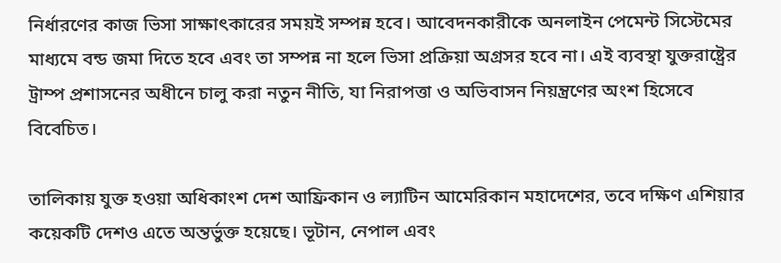নির্ধারণের কাজ ভিসা সাক্ষাৎকারের সময়ই সম্পন্ন হবে। আবেদনকারীকে অনলাইন পেমেন্ট সিস্টেমের মাধ্যমে বন্ড জমা দিতে হবে এবং তা সম্পন্ন না হলে ভিসা প্রক্রিয়া অগ্রসর হবে না। এই ব্যবস্থা যুক্তরাষ্ট্রের ট্রাম্প প্রশাসনের অধীনে চালু করা নতুন নীতি, যা নিরাপত্তা ও অভিবাসন নিয়ন্ত্রণের অংশ হিসেবে বিবেচিত।

তালিকায় যুক্ত হওয়া অধিকাংশ দেশ আফ্রিকান ও ল্যাটিন আমেরিকান মহাদেশের, তবে দক্ষিণ এশিয়ার কয়েকটি দেশও এতে অন্তর্ভুক্ত হয়েছে। ভূটান, নেপাল এবং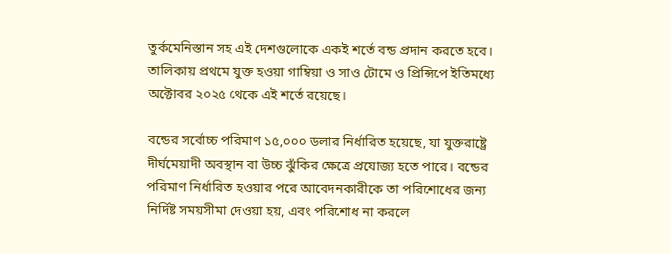তুর্কমেনিস্তান সহ এই দেশগুলোকে একই শর্তে বন্ড প্রদান করতে হবে। তালিকায় প্রথমে যুক্ত হওয়া গাম্বিয়া ও সাও টোমে ও প্রিন্সিপে ইতিমধ্যে অক্টোবর ২০২৫ থেকে এই শর্তে রয়েছে।

বন্ডের সর্বোচ্চ পরিমাণ ১৫,০০০ ডলার নির্ধারিত হয়েছে, যা যুক্তরাষ্ট্রে দীর্ঘমেয়াদী অবস্থান বা উচ্চ ঝুঁকির ক্ষেত্রে প্রযোজ্য হতে পারে। বন্ডের পরিমাণ নির্ধারিত হওয়ার পরে আবেদনকারীকে তা পরিশোধের জন্য নির্দিষ্ট সময়সীমা দেওয়া হয়, এবং পরিশোধ না করলে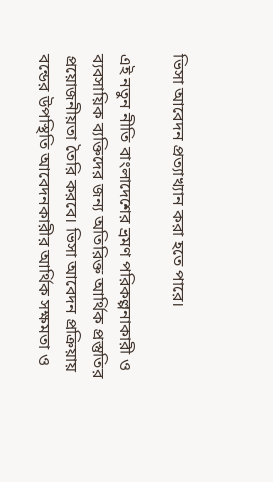ভিসা আবেদন প্রত্যাখ্যান করা হতে পারে।

এই নতুন নীতি বাংলাদেশের ভ্রমণ পরিকল্পনাকারী ও ব্যবসায়িক ব্যক্তিদের জন্য অতিরিক্ত আর্থিক প্রস্তুতির প্রয়োজনীয়তা তৈরি করবে। ভিসা আবেদন প্রক্রিয়ায় বন্ডের উপস্থিতি আবেদনকারীর আর্থিক সক্ষমতা ও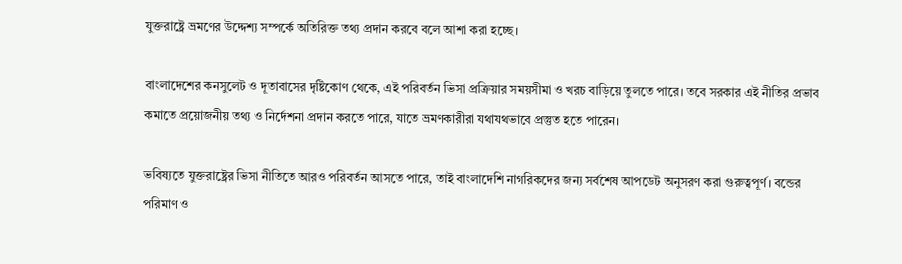যুক্তরাষ্ট্রে ভ্রমণের উদ্দেশ্য সম্পর্কে অতিরিক্ত তথ্য প্রদান করবে বলে আশা করা হচ্ছে।

বাংলাদেশের কনসুলেট ও দূতাবাসের দৃষ্টিকোণ থেকে, এই পরিবর্তন ভিসা প্রক্রিয়ার সময়সীমা ও খরচ বাড়িয়ে তুলতে পারে। তবে সরকার এই নীতির প্রভাব কমাতে প্রয়োজনীয় তথ্য ও নির্দেশনা প্রদান করতে পারে, যাতে ভ্রমণকারীরা যথাযথভাবে প্রস্তুত হতে পারেন।

ভবিষ্যতে যুক্তরাষ্ট্রের ভিসা নীতিতে আরও পরিবর্তন আসতে পারে, তাই বাংলাদেশি নাগরিকদের জন্য সর্বশেষ আপডেট অনুসরণ করা গুরুত্বপূর্ণ। বন্ডের পরিমাণ ও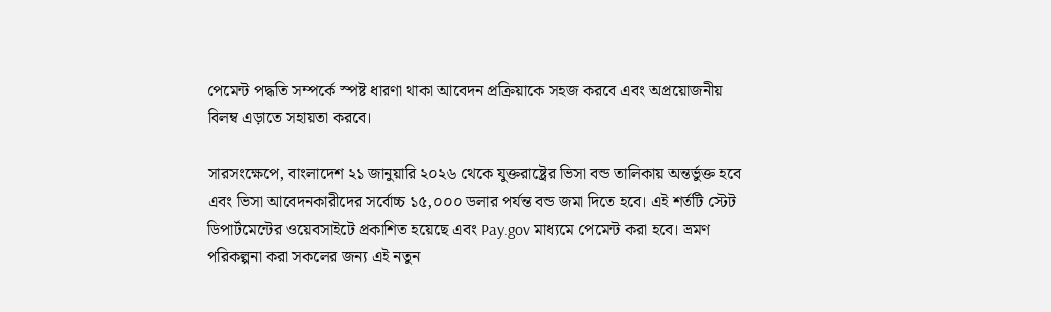পেমেন্ট পদ্ধতি সম্পর্কে স্পষ্ট ধারণা থাকা আবেদন প্রক্রিয়াকে সহজ করবে এবং অপ্রয়োজনীয় বিলম্ব এড়াতে সহায়তা করবে।

সারসংক্ষেপে, বাংলাদেশ ২১ জানুয়ারি ২০২৬ থেকে যুক্তরাষ্ট্রের ভিসা বন্ড তালিকায় অন্তর্ভুক্ত হবে এবং ভিসা আবেদনকারীদের সর্বোচ্চ ১৫,০০০ ডলার পর্যন্ত বন্ড জমা দিতে হবে। এই শর্তটি স্টেট ডিপার্টমেন্টের ওয়েবসাইটে প্রকাশিত হয়েছে এবং Pay.gov মাধ্যমে পেমেন্ট করা হবে। ভ্রমণ পরিকল্পনা করা সকলের জন্য এই নতুন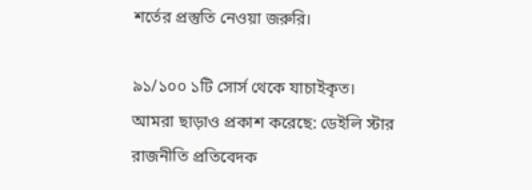শর্তের প্রস্তুতি নেওয়া জরুরি।

৯১/১০০ ১টি সোর্স থেকে যাচাইকৃত।
আমরা ছাড়াও প্রকাশ করেছে: ডেইলি স্টার
রাজনীতি প্রতিবেদক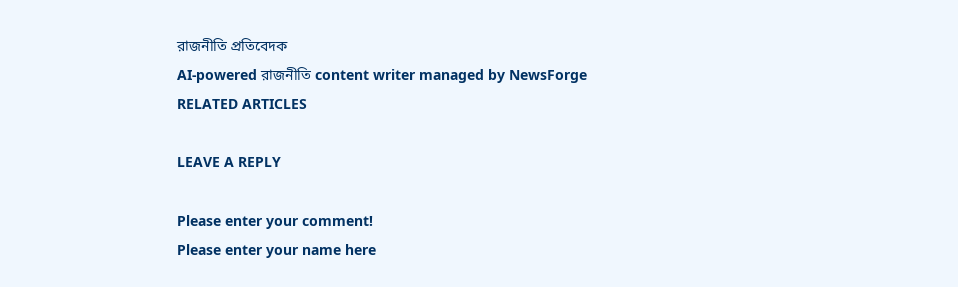রাজনীতি প্রতিবেদক
AI-powered রাজনীতি content writer managed by NewsForge
RELATED ARTICLES

LEAVE A REPLY

Please enter your comment!
Please enter your name here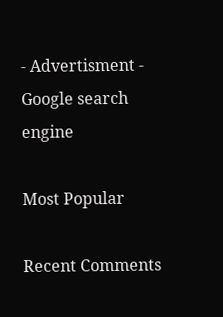- Advertisment -
Google search engine

Most Popular

Recent Comments